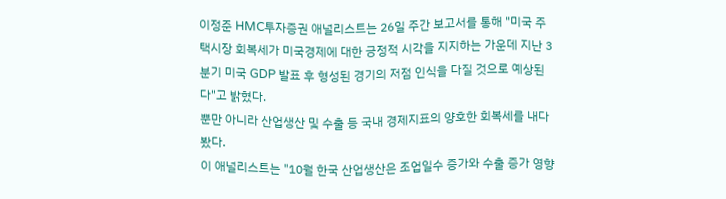이정준 HMC투자증권 애널리스트는 26일 주간 보고서를 통해 "미국 주택시장 회복세가 미국경제에 대한 긍정적 시각을 지지하는 가운데 지난 3분기 미국 GDP 발표 후 형성된 경기의 저점 인식을 다질 것으로 예상된다"고 밝혔다.
뿐만 아니라 산업생산 및 수출 등 국내 경제지표의 양호한 회복세를 내다봤다.
이 애널리스트는 "10월 한국 산업생산은 조업일수 증가와 수출 증가 영향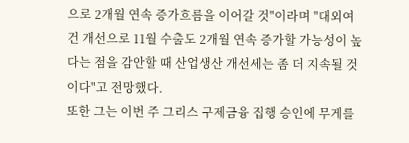으로 2개월 연속 증가흐름을 이어갈 것"이라며 "대외여건 개선으로 11월 수출도 2개월 연속 증가할 가능성이 높다는 점을 감안할 때 산업생산 개선세는 좀 더 지속될 것이다"고 전망했다.
또한 그는 이번 주 그리스 구제금융 집행 승인에 무게를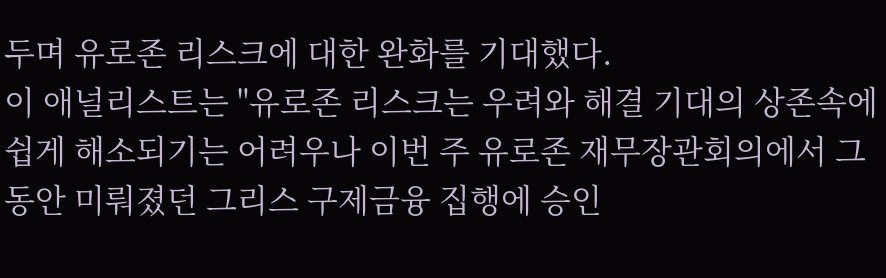두며 유로존 리스크에 대한 완화를 기대했다.
이 애널리스트는 "유로존 리스크는 우려와 해결 기대의 상존속에 쉽게 해소되기는 어려우나 이번 주 유로존 재무장관회의에서 그동안 미뤄졌던 그리스 구제금융 집행에 승인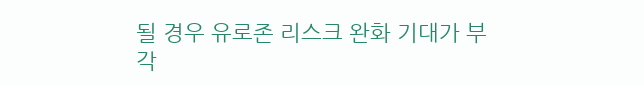될 경우 유로존 리스크 완화 기대가 부각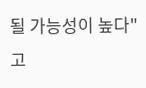될 가능성이 높다"고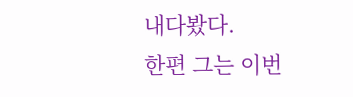내다봤다.
한편 그는 이번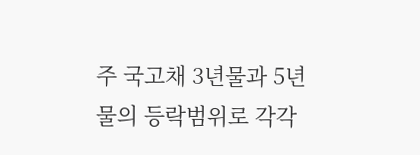주 국고채 3년물과 5년물의 등락범위로 각각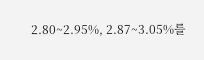2.80~2.95%, 2.87~3.05%를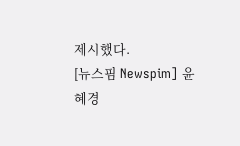제시했다.
[뉴스핌 Newspim] 윤혜경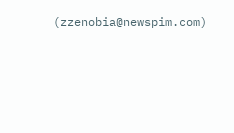(zzenobia@newspim.com)